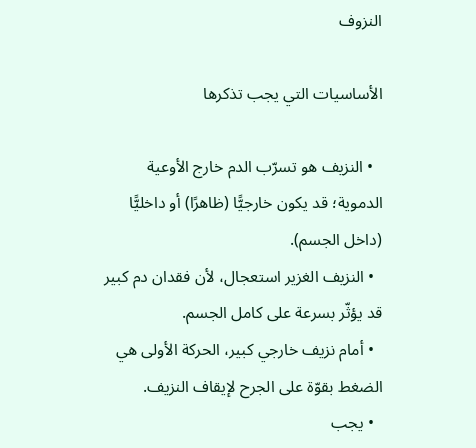النزوف

الأساسيات التي يجب تذكرها

  • النزيف هو تسرّب الدم خارج الأوعية الدموية؛ قد يكون خارجيًّا (ظاهرًا) أو داخليًّا (داخل الجسم).
  • النزيف الغزير استعجال، لأن فقدان دم كبير قد يؤثّر بسرعة على كامل الجسم.
  • أمام نزيف خارجي كبير، الحركة الأولى هي الضغط بقوّة على الجرح لإيقاف النزيف.
  • يجب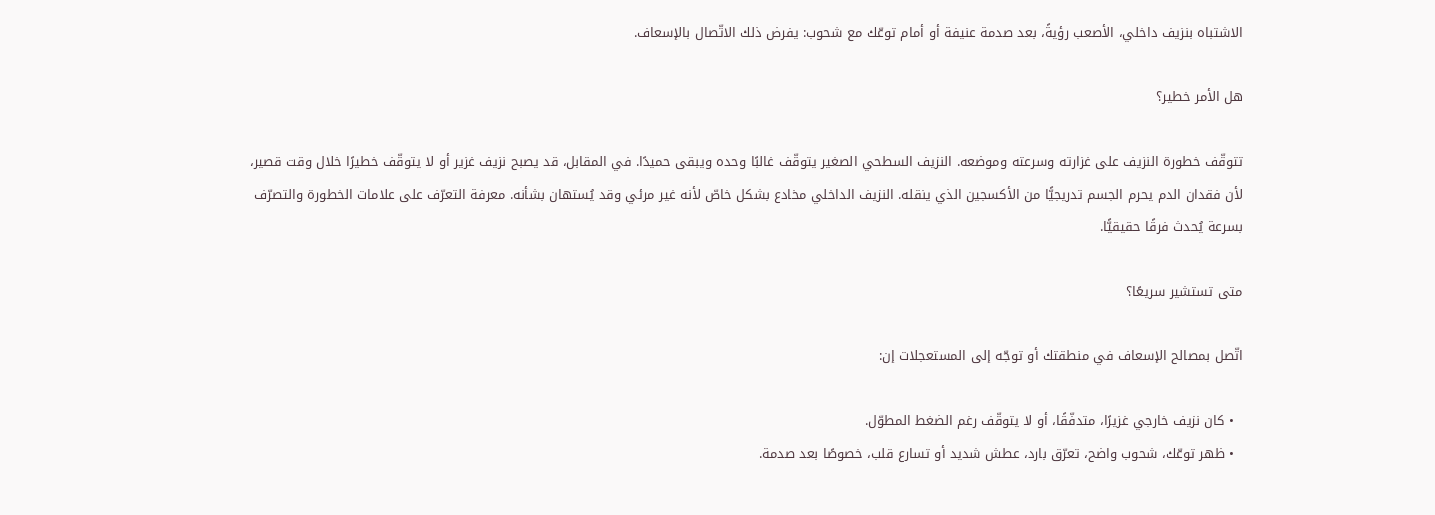الاشتباه بنزيف داخلي، الأصعب رؤيةً، بعد صدمة عنيفة أو أمام توعّك مع شحوب: يفرض ذلك الاتّصال بالإسعاف.

هل الأمر خطير؟

تتوقّف خطورة النزيف على غزارته وسرعته وموضعه. النزيف السطحي الصغير يتوقّف غالبًا وحده ويبقى حميدًا. في المقابل، قد يصبح نزيف غزير أو لا يتوقّف خطيرًا خلال وقت قصير، لأن فقدان الدم يحرم الجسم تدريجيًّا من الأكسجين الذي ينقله. النزيف الداخلي مخادع بشكل خاصّ لأنه غير مرئي وقد يُستهان بشأنه. معرفة التعرّف على علامات الخطورة والتصرّف بسرعة يُحدث فرقًا حقيقيًّا.

متى تستشير سريعًا؟

اتّصل بمصالح الإسعاف في منطقتك أو توجّه إلى المستعجلات إن:

  • كان نزيف خارجي غزيرًا، متدفّقًا، أو لا يتوقّف رغم الضغط المطوّل.
  • ظهر توعّك، شحوب واضح، تعرّق بارد، عطش شديد أو تسارع قلب، خصوصًا بعد صدمة.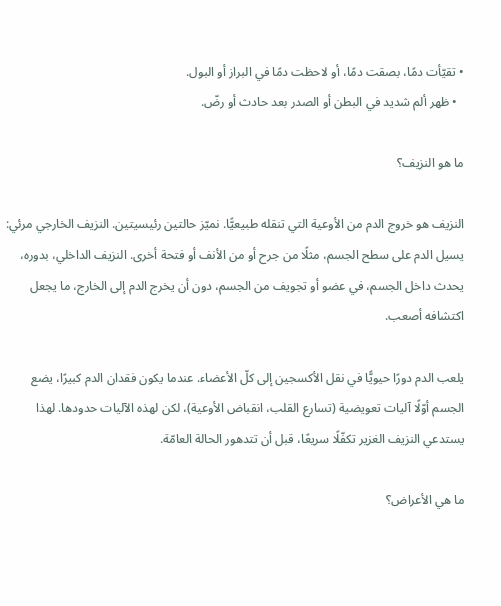• تقيّأت دمًا، بصقت دمًا، أو لاحظت دمًا في البراز أو البول.
  • ظهر ألم شديد في البطن أو الصدر بعد حادث أو رضّ.

ما هو النزيف؟

النزيف هو خروج الدم من الأوعية التي تنقله طبيعيًّا. نميّز حالتين رئيسيتين. النزيف الخارجي مرئي: يسيل الدم على سطح الجسم، مثلًا من جرح أو من الأنف أو فتحة أخرى. النزيف الداخلي، بدوره، يحدث داخل الجسم، في عضو أو تجويف من الجسم، دون أن يخرج الدم إلى الخارج، ما يجعل اكتشافه أصعب.

يلعب الدم دورًا حيويًّا في نقل الأكسجين إلى كلّ الأعضاء. عندما يكون فقدان الدم كبيرًا، يضع الجسم أوّلًا آليات تعويضية (تسارع القلب، انقباض الأوعية)، لكن لهذه الآليات حدودها. لهذا يستدعي النزيف الغزير تكفّلًا سريعًا، قبل أن تتدهور الحالة العامّة.

ما هي الأعراض؟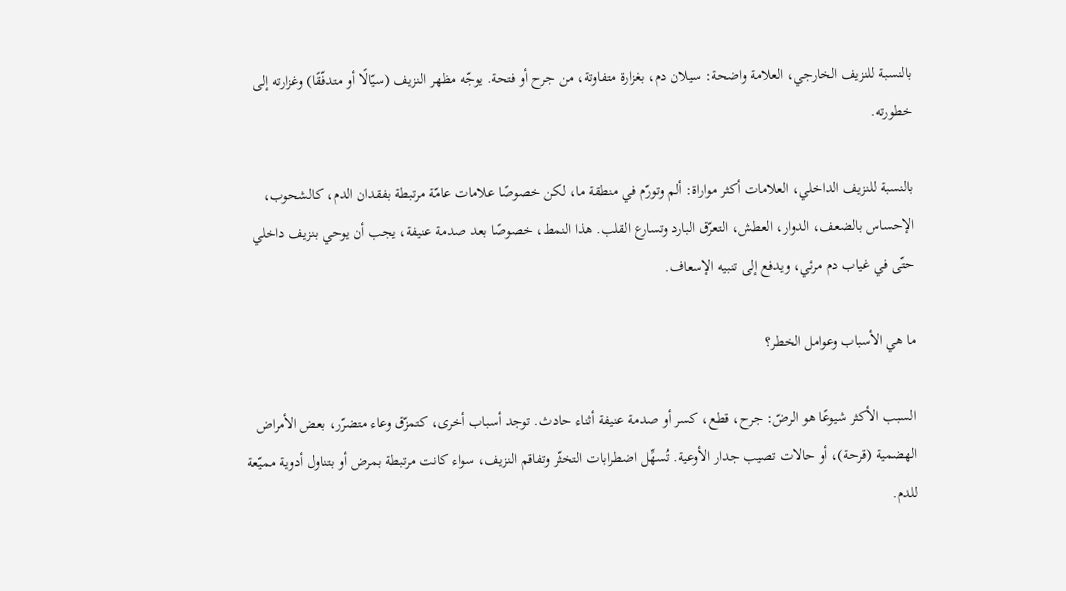بالنسبة للنزيف الخارجي، العلامة واضحة: سيلان دم، بغزارة متفاوتة، من جرح أو فتحة. يوجّه مظهر النزيف (سيّالًا أو متدفّقًا) وغزارته إلى خطورته.

بالنسبة للنزيف الداخلي، العلامات أكثر مواراة: ألم وتورّم في منطقة ما، لكن خصوصًا علامات عامّة مرتبطة بفقدان الدم، كالشحوب، الإحساس بالضعف، الدوار، العطش، التعرّق البارد وتسارع القلب. هذا النمط، خصوصًا بعد صدمة عنيفة، يجب أن يوحي بنزيف داخلي حتّى في غياب دم مرئي، ويدفع إلى تنبيه الإسعاف.

ما هي الأسباب وعوامل الخطر؟

السبب الأكثر شيوعًا هو الرضّ: جرح، قطع، كسر أو صدمة عنيفة أثناء حادث. توجد أسباب أخرى، كتمزّق وعاء متضرّر، بعض الأمراض الهضمية (قرحة)، أو حالات تصيب جدار الأوعية. تُسهِّل اضطرابات التخثّر وتفاقم النزيف، سواء كانت مرتبطة بمرض أو بتناول أدوية مميّعة للدم.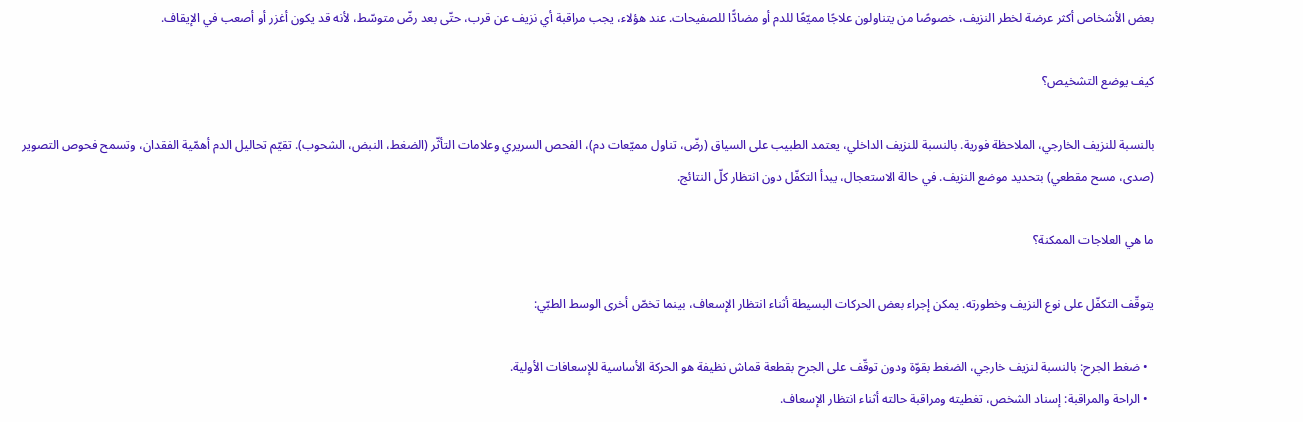بعض الأشخاص أكثر عرضة لخطر النزيف، خصوصًا من يتناولون علاجًا مميّعًا للدم أو مضادًّا للصفيحات. عند هؤلاء، يجب مراقبة أي نزيف عن قرب، حتّى بعد رضّ متوسّط، لأنه قد يكون أغزر أو أصعب في الإيقاف.

كيف يوضع التشخيص؟

بالنسبة للنزيف الخارجي، الملاحظة فورية. بالنسبة للنزيف الداخلي، يعتمد الطبيب على السياق (رضّ، تناول مميّعات دم)، الفحص السريري وعلامات التأثّر (الضغط، النبض، الشحوب). تقيّم تحاليل الدم أهمّية الفقدان، وتسمح فحوص التصوير (صدى، مسح مقطعي) بتحديد موضع النزيف. في حالة الاستعجال، يبدأ التكفّل دون انتظار كلّ النتائج.

ما هي العلاجات الممكنة؟

يتوقّف التكفّل على نوع النزيف وخطورته. يمكن إجراء بعض الحركات البسيطة أثناء انتظار الإسعاف، بينما تخصّ أخرى الوسط الطبّي:

  • ضغط الجرح: بالنسبة لنزيف خارجي، الضغط بقوّة ودون توقّف على الجرح بقطعة قماش نظيفة هو الحركة الأساسية للإسعافات الأولية.
  • الراحة والمراقبة: إسناد الشخص، تغطيته ومراقبة حالته أثناء انتظار الإسعاف.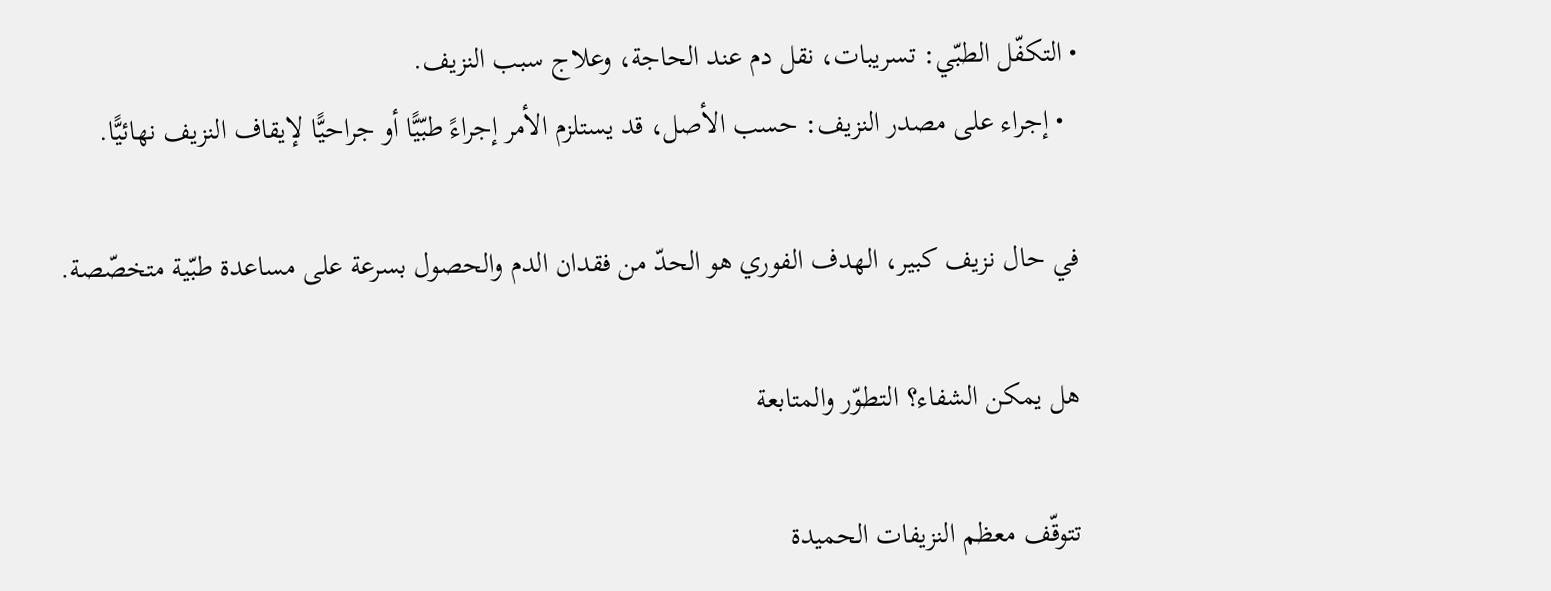• التكفّل الطبّي: تسريبات، نقل دم عند الحاجة، وعلاج سبب النزيف.
  • إجراء على مصدر النزيف: حسب الأصل، قد يستلزم الأمر إجراءً طبّيًّا أو جراحيًّا لإيقاف النزيف نهائيًّا.

في حال نزيف كبير، الهدف الفوري هو الحدّ من فقدان الدم والحصول بسرعة على مساعدة طبّية متخصّصة.

هل يمكن الشفاء؟ التطوّر والمتابعة

تتوقّف معظم النزيفات الحميدة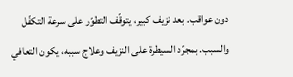دون عواقب. بعد نزيف كبير، يتوقّف التطوّر على سرعة التكفّل والسبب. بمجرّد السيطرة على النزيف وعلاج سببه، يكون التعافي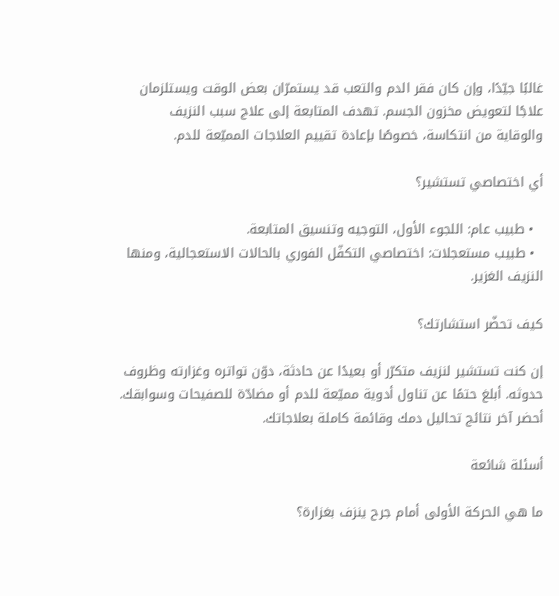غالبًا جيّدًا، وإن كان فقر الدم والتعب قد يستمرّان بعض الوقت ويستلزمان علاجًا لتعويض مخزون الجسم. تهدف المتابعة إلى علاج سبب النزيف والوقاية من انتكاسة، خصوصًا بإعادة تقييم العلاجات المميّعة للدم.

أي اختصاصي تستشير؟

  • طبيب عام: اللجوء الأول، التوجيه وتنسيق المتابعة.
  • طبيب مستعجلات: اختصاصي التكفّل الفوري بالحالات الاستعجالية، ومنها النزيف الغزير.

كيف تحضّر استشارتك؟

إن كنت تستشير لنزيف متكرّر أو بعيدًا عن حادثة، دوّن تواتره وغزارته وظروف حدوثه. أبلغ حتمًا عن تناول أدوية مميّعة للدم أو مضادّة للصفيحات وسوابقك. أحضر آخر نتائج تحاليل دمك وقائمة كاملة بعلاجاتك.

أسئلة شائعة

ما هي الحركة الأولى أمام جرح ينزف بغزارة؟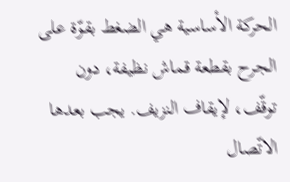الحركة الأساسية هي الضغط بقوّة على الجرح بقطعة قماش نظيفة، دون توقّف، لإيقاف النزيف. يجب بعدها الاتّصال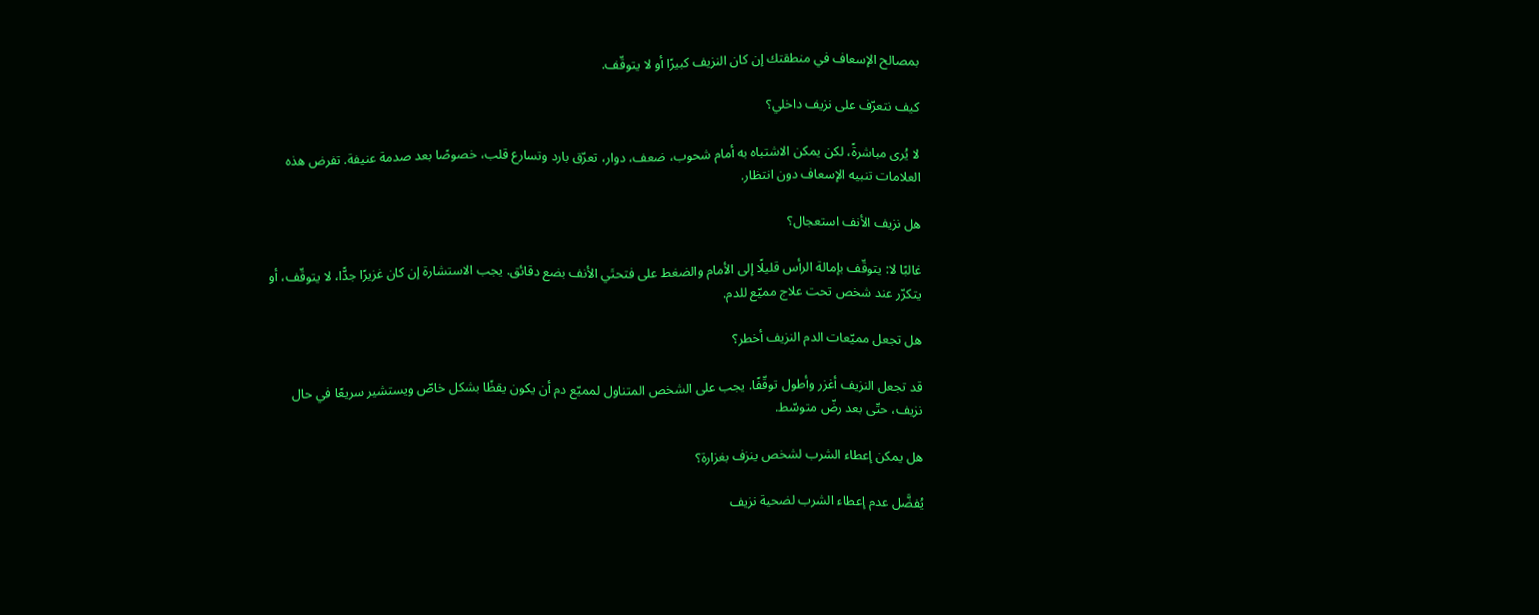بمصالح الإسعاف في منطقتك إن كان النزيف كبيرًا أو لا يتوقّف.

كيف نتعرّف على نزيف داخلي؟

لا يُرى مباشرةً، لكن يمكن الاشتباه به أمام شحوب، ضعف، دوار، تعرّق بارد وتسارع قلب، خصوصًا بعد صدمة عنيفة. تفرض هذه العلامات تنبيه الإسعاف دون انتظار.

هل نزيف الأنف استعجال؟

غالبًا لا: يتوقّف بإمالة الرأس قليلًا إلى الأمام والضغط على فتحتَي الأنف بضع دقائق. يجب الاستشارة إن كان غزيرًا جدًّا، لا يتوقّف، أو يتكرّر عند شخص تحت علاج مميّع للدم.

هل تجعل مميّعات الدم النزيف أخطر؟

قد تجعل النزيف أغزر وأطول توقّفًا. يجب على الشخص المتناول لمميّع دم أن يكون يقظًا بشكل خاصّ ويستشير سريعًا في حال نزيف، حتّى بعد رضّ متوسّط.

هل يمكن إعطاء الشرب لشخص ينزف بغزارة؟

يُفضَّل عدم إعطاء الشرب لضحية نزيف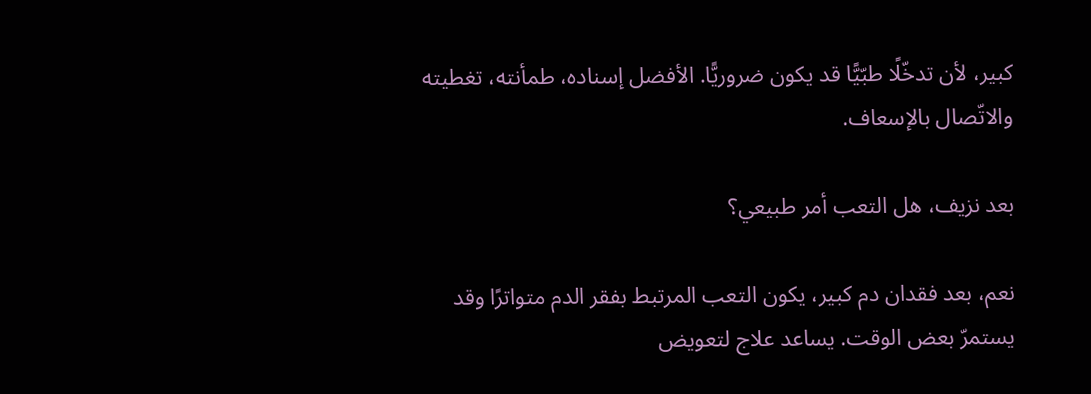كبير، لأن تدخّلًا طبّيًّا قد يكون ضروريًّا. الأفضل إسناده، طمأنته، تغطيته والاتّصال بالإسعاف.

بعد نزيف، هل التعب أمر طبيعي؟

نعم، بعد فقدان دم كبير، يكون التعب المرتبط بفقر الدم متواترًا وقد يستمرّ بعض الوقت. يساعد علاج لتعويض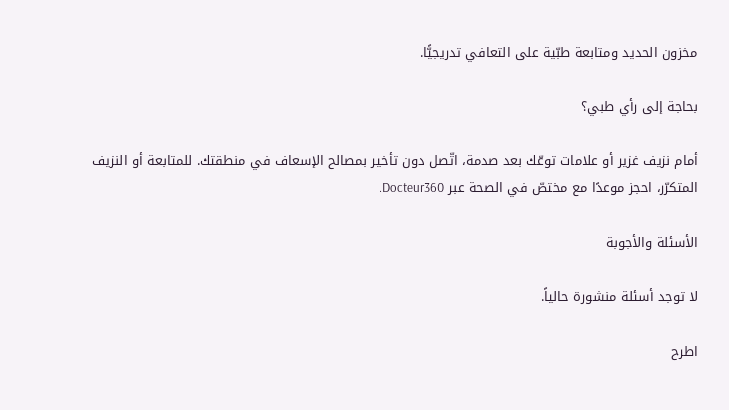مخزون الحديد ومتابعة طبّية على التعافي تدريجيًّا.

بحاجة إلى رأي طبي؟

أمام نزيف غزير أو علامات توعّك بعد صدمة، اتّصل دون تأخير بمصالح الإسعاف في منطقتك. للمتابعة أو النزيف المتكرّر، احجز موعدًا مع مختصّ في الصحة عبر Docteur360.

الأسئلة والأجوبة

لا توجد أسئلة منشورة حالياً.

اطرح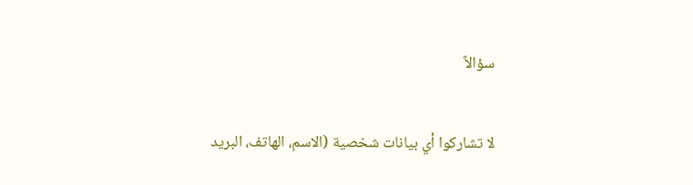سؤالاً

لا تشاركوا أي بيانات شخصية (الاسم، الهاتف، البريد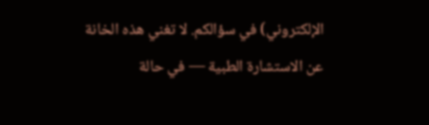الإلكتروني) في سؤالكم. لا تغني هذه الخانة عن الاستشارة الطبية — في حالة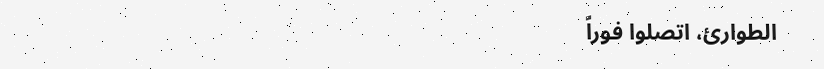الطوارئ، اتصلوا فوراً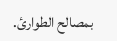بمصالح الطوارئ.